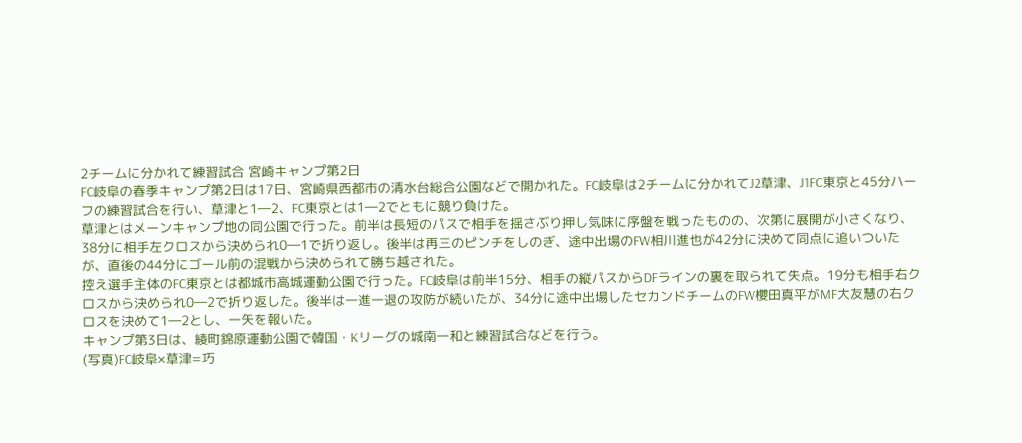2チームに分かれて練習試合 宮崎キャンプ第2日
FC岐阜の春季キャンプ第2日は17日、宮崎県西都市の清水台総合公園などで開かれた。FC岐阜は2チームに分かれてJ2草津、J1FC東京と45分ハーフの練習試合を行い、草津と1―2、FC東京とは1―2でともに競り負けた。
草津とはメーンキャンプ地の同公園で行った。前半は長短のパスで相手を揺さぶり押し気味に序盤を戦ったものの、次第に展開が小さくなり、38分に相手左クロスから決められ0―1で折り返し。後半は再三のピンチをしのぎ、途中出場のFW相川進也が42分に決めて同点に追いついたが、直後の44分にゴール前の混戦から決められて勝ち越された。
控え選手主体のFC東京とは都城市高城運動公園で行った。FC岐阜は前半15分、相手の縦パスからDFラインの裏を取られて失点。19分も相手右クロスから決められ0―2で折り返した。後半は一進一退の攻防が続いたが、34分に途中出場したセカンドチームのFW櫻田真平がMF大友慧の右クロスを決めて1―2とし、一矢を報いた。
キャンプ第3日は、綾町錦原運動公園で韓国・Kリーグの城南一和と練習試合などを行う。
(写真)FC岐阜×草津=巧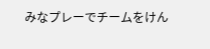みなプレーでチームをけん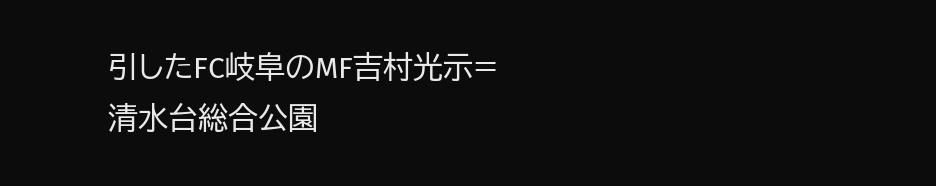引したFC岐阜のMF吉村光示=清水台総合公園